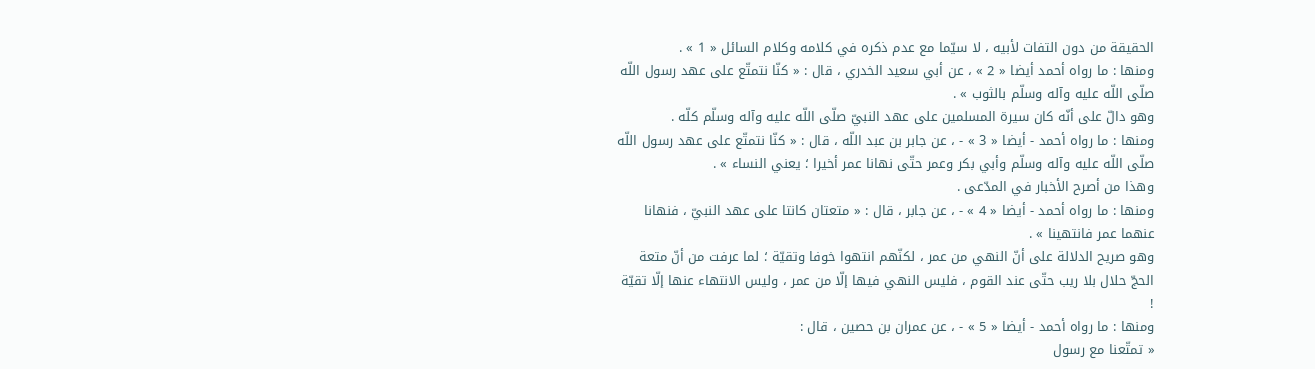الحقيقة من دون التفات لأبيه ، لا سيّما مع عدم ذكره في كلامه وكلام السائل « 1 » .
ومنها : ما رواه أحمد أيضا « 2 » ، عن أبي سعيد الخدري ، قال : « كنّا نتمتّع على عهد رسول اللّه صلّى اللّه عليه وآله وسلّم بالثوب » .
وهو دالّ على أنّه كان سيرة المسلمين على عهد النبيّ صلّى اللّه عليه وآله وسلّم كلّه .
ومنها : ما رواه أحمد - أيضا « 3 » - ، عن جابر بن عبد اللّه ، قال : « كنّا نتمتّع على عهد رسول اللّه صلّى اللّه عليه وآله وسلّم وأبي بكر وعمر حتّى نهانا عمر أخيرا ؛ يعني النساء » .
وهذا من أصرح الأخبار في المدّعى .
ومنها : ما رواه أحمد - أيضا « 4 » - ، عن جابر ، قال : « متعتان كانتا على عهد النبيّ ، فنهانا عنهما عمر فانتهينا » .
وهو صريح الدلالة على أنّ النهي من عمر ، لكنّهم انتهوا خوفا وتقيّة ؛ لما عرفت من أنّ متعة الحجّ حلال بلا ريب حتّى عند القوم ، فليس النهي فيها إلّا من عمر ، وليس الانتهاء عنها إلّا تقيّة !
ومنها : ما رواه أحمد - أيضا « 5 » - ، عن عمران بن حصين ، قال :
« تمتّعنا مع رسول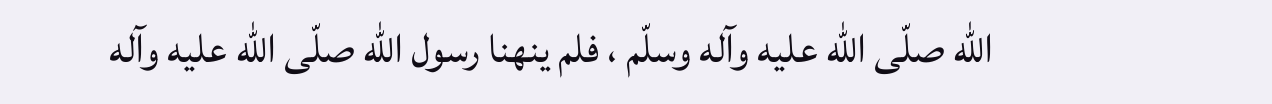اللّه صلّى اللّه عليه وآله وسلّم ، فلم ينهنا رسول اللّه صلّى اللّه عليه وآله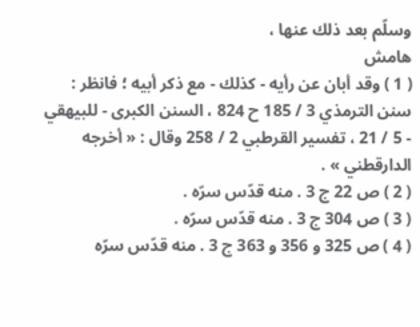وسلّم بعد ذلك عنها ،
هامش
( 1 ) وقد أبان عن رأيه - كذلك - مع ذكر أبيه ؛ فانظر : سنن الترمذي 3 / 185 ح 824 ، السنن الكبرى - للبيهقي - 5 / 21 ، تفسير القرطبي 2 / 258 وقال : « أخرجه الدارقطني » .
( 2 ) ص 22 ج 3 . منه قدّس سرّه .
( 3 ) ص 304 ج 3 . منه قدّس سرّه .
( 4 ) ص 325 و 356 و 363 ج 3 . منه قدّس سرّه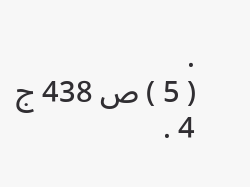.
( 5 ) ص 438 ج 4 .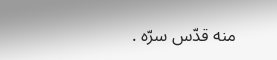منه قدّس سرّه .